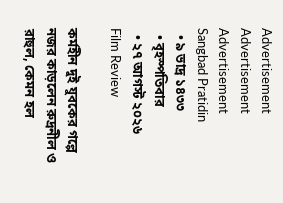Advertisement
Advertisement
Advertisement
Sangbad Pratidin
  • ৯ ভাদ্র ১৪৩৩
  • বৃহস্পতিবার
  • ২৭ আগস্ট ২০২৬
Film Review

কর্মহীন দুই যুবকের গল্পে নজর কাড়লেন রুদ্রনীল ও রাহুল, কেমন হল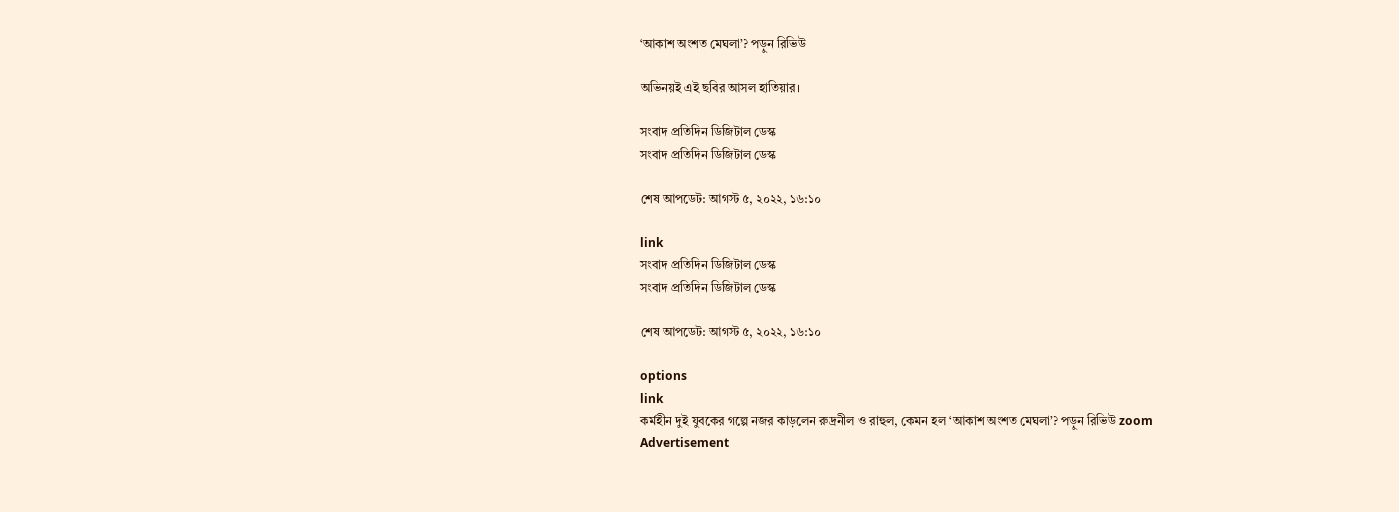‘আকাশ অংশত মেঘলা’? পড়ুন রিভিউ

অভিনয়ই এই ছবির আসল হাতিয়ার।

সংবাদ প্রতিদিন ডিজিটাল ডেস্ক
সংবাদ প্রতিদিন ডিজিটাল ডেস্ক

শেষ আপডেট: আগস্ট ৫, ২০২২, ১৬:১০

link
সংবাদ প্রতিদিন ডিজিটাল ডেস্ক
সংবাদ প্রতিদিন ডিজিটাল ডেস্ক

শেষ আপডেট: আগস্ট ৫, ২০২২, ১৬:১০

options
link
কর্মহীন দুই যুবকের গল্পে নজর কাড়লেন রুদ্রনীল ও রাহুল, কেমন হল ‘আকাশ অংশত মেঘলা’? পড়ুন রিভিউ zoom
Advertisement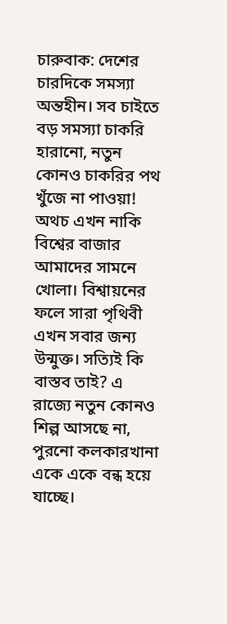চারুবাক: দেশের চারদিকে সমস্যা অন্তহীন। সব চাইতে বড় সমস্যা চাকরি হারানো, নতুন কোনও চাকরির পথ খুঁজে না পাওয়া! অথচ এখন নাকি বিশ্বের বাজার আমাদের সামনে খোলা। বিশ্বায়নের ফলে সারা পৃথিবী এখন সবার জন্য উন্মুক্ত। সত্যিই কি বাস্তব তাই? এ রাজ্যে নতুন কোনও শিল্প আসছে না, পুরনো কলকারখানা একে একে বন্ধ হয়ে যাচ্ছে।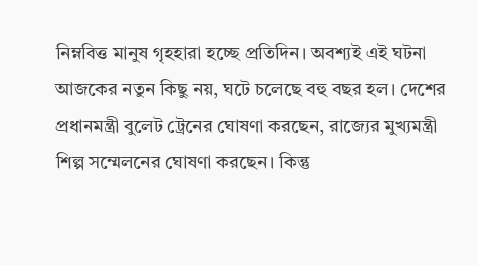নিম্নবিত্ত মানুষ গৃহহারা হচ্ছে প্রতিদিন। অবশ্যই এই ঘটনা আজকের নতুন কিছু নয়, ঘটে চলেছে বহু বছর হল। দেশের প্রধানমন্ত্রী বুলেট ট্রেনের ঘোষণা করছেন, রাজ্যের মুখ্যমন্ত্রী শিল্প সম্মেলনের ঘোষণা করছেন। কিন্তু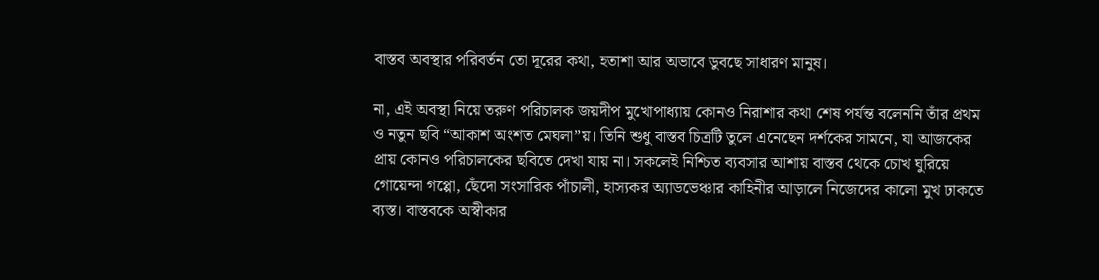বাস্তব অবস্থার পরিবর্তন তো দূরের কথা, হতাশা আর অভাবে ডুবছে সাধারণ মানুষ।

না, এই অবস্থা নিয়ে তরুণ পরিচালক জয়দীপ মুখোপাধ্যায় কোনও নিরাশার কথা শেষ পর্যন্ত বলেননি তাঁর প্রথম ও নতুন ছবি “আকাশ অংশত মেঘলা”য়। তিনি শুধু বাস্তব চিত্রটি তুলে এনেছেন দর্শকের সামনে, যা আজকের প্রায় কোনও পরিচালকের ছবিতে দেখা যায় না। সকলেই নিশ্চিত ব্যবসার আশায় বাস্তব থেকে চোখ ঘুরিয়ে গোয়েন্দা গপ্পো, ছেঁদো সংসারিক পাঁচালী, হাস্যকর অ্যাডভেঞ্চার কাহিনীর আড়ালে নিজেদের কালো মুখ ঢাকতে ব্যস্ত। বাস্তবকে অস্বীকার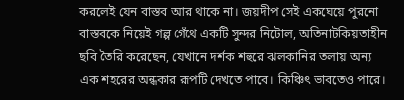করলেই যেন বাস্তব আর থাকে না। জয়দীপ সেই একঘেয়ে পুরনো বাস্তবকে নিয়েই গল্প গেঁথে একটি সুন্দর নিটোল, অতিনাটকিয়তাহীন ছবি তৈরি করেছেন, যেখানে দর্শক শহুরে ঝলকানির তলায় অন্য এক শহরের অন্ধকার রূপটি দেখতে পাবে। কিঞ্চিৎ ভাবতেও পারে।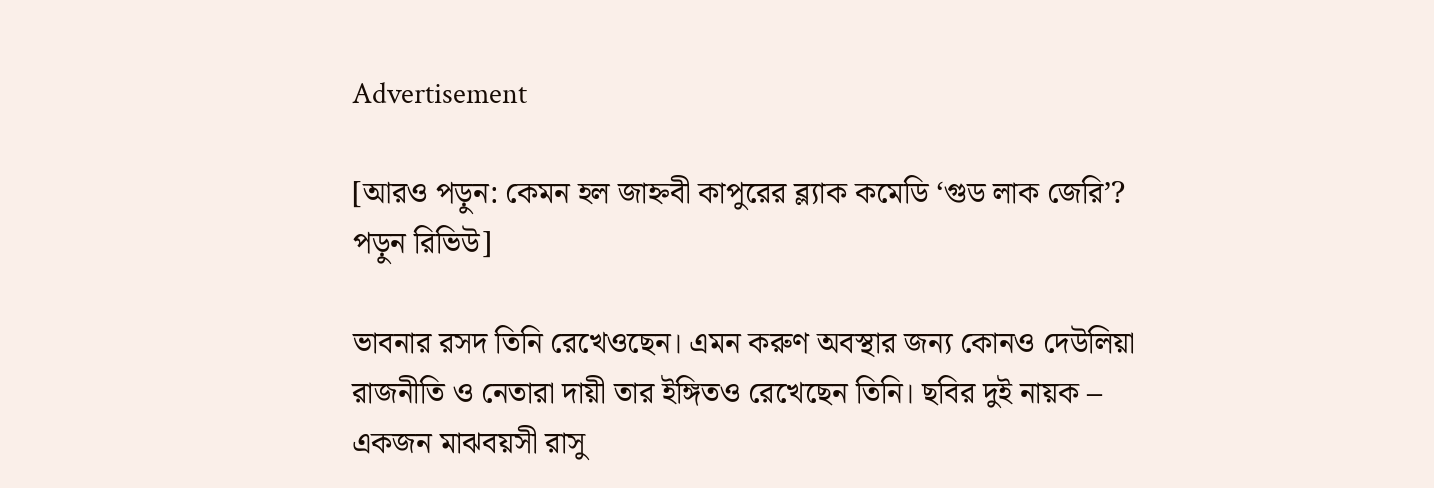Advertisement

[আরও পড়ুন: কেমন হল জাহ্নবী কাপুরের ব্ল্যাক কমেডি ‘গুড লাক জেরি’? পড়ুন রিভিউ]

ভাবনার রসদ তিনি রেখেওছেন। এমন করুণ অবস্থার জন্য কোনও দেউলিয়া রাজনীতি ও নেতারা দায়ী তার ইঙ্গিতও রেখেছেন তিনি। ছবির দুই নায়ক – একজন মাঝবয়সী রাসু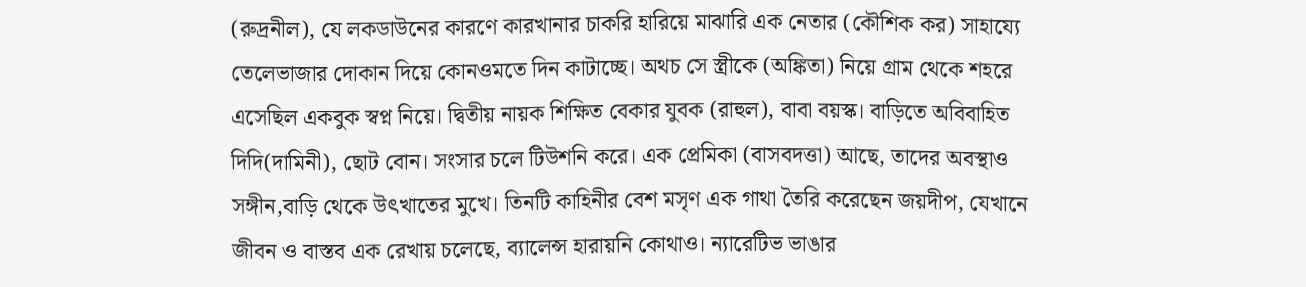(রুদ্রনীল), যে লকডাউনের কারণে কারখানার চাকরি হারিয়ে মাঝারি এক নেতার (কৌশিক কর) সাহায্যে তেলেভাজার দোকান দিয়ে কোনওমতে দিন কাটাচ্ছে। অথচ সে স্ত্রীকে (অঙ্কিতা) নিয়ে গ্রাম থেকে শহরে এসেছিল একবুক স্বপ্ন নিয়ে। দ্বিতীয় নায়ক শিক্ষিত বেকার যুবক (রাহুল), বাবা বয়স্ক। বাড়িতে অবিবাহিত দিদি(দামিনী), ছোট বোন। সংসার চলে টিউশনি করে। এক প্রেমিকা (বাসবদত্তা) আছে, তাদের অবস্থাও সঙ্গীন,বাড়ি থেকে উৎখাতের মুখে। তিনটি কাহিনীর বেশ মসৃণ এক গাথা তৈরি করেছেন জয়দীপ, যেখানে জীবন ও বাস্তব এক রেখায় চলেছে, ব্যালেন্স হারায়নি কোথাও। ন্যারেটিভ ভাঙার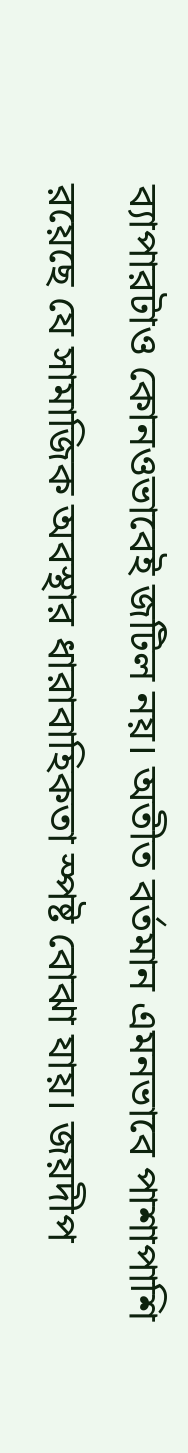ব্যাপারটাও কোনওভাবেই জটিল নয়। অতীত বর্তমান এমনভাবে পাশাপাশি রয়েছে যে সামাজিক অবস্থার ধারাবাহিকতা স্পষ্ট বোঝা যায়। জয়দীপ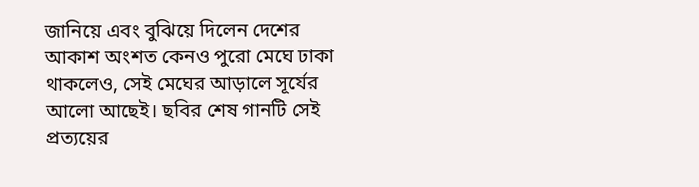জানিয়ে এবং বুঝিয়ে দিলেন দেশের আকাশ অংশত কেনও পুরো মেঘে ঢাকা থাকলেও, সেই মেঘের আড়ালে সূর্যের আলো আছেই। ছবির শেষ গানটি সেই প্রত্যয়ের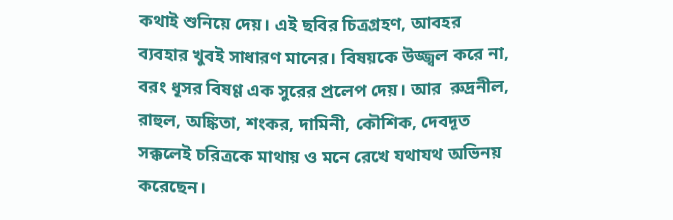কথাই শুনিয়ে দেয়। এই ছবির চিত্রগ্রহণ, আবহর ব্যবহার খুবই সাধারণ মানের। বিষয়কে উজ্জ্বল করে না, বরং ধূসর বিষণ্ণ এক সুরের প্রলেপ দেয়। আর  রুদ্রনীল, রাহুল, অঙ্কিতা, শংকর, দামিনী, কৌশিক, দেবদূত সক্কলেই চরিত্রকে মাথায় ও মনে রেখে যথাযথ অভিনয় করেছেন।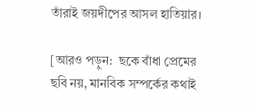তাঁরাই জয়দীপের আসল হাতিয়ার।

[আরও পড়ুন:  ছকে বাঁধা প্রেমের ছবি নয়, মানবিক সম্পর্কের কথাই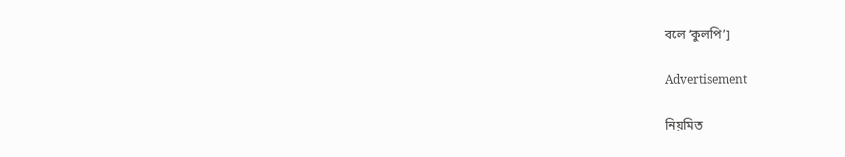বলে ‘কুলপি’]

Advertisement

নিয়মিত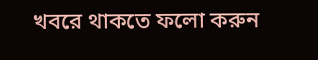খবরে থাকতে ফলো করুন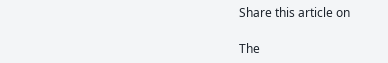Share this article on

The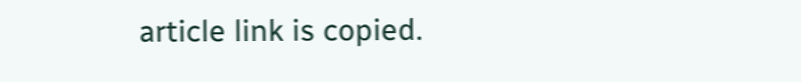article link is copied.